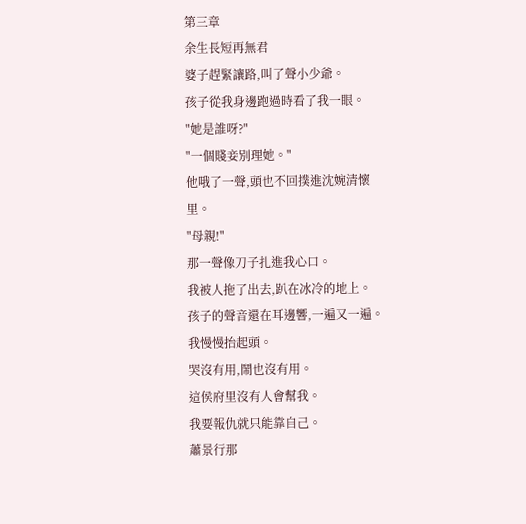第三章
余生長短再無君
婆子趕緊讓路,叫了聲小少爺。
孩子從我身邊跑過時看了我一眼。
"她是誰呀?"
"一個賤妾別理她。"
他哦了一聲,頭也不回撲進沈婉清懷里。
"母親!"
那一聲像刀子扎進我心口。
我被人拖了出去,趴在冰冷的地上。
孩子的聲音還在耳邊響,一遍又一遍。
我慢慢抬起頭。
哭沒有用,鬧也沒有用。
這侯府里沒有人會幫我。
我要報仇就只能靠自己。
蕭景行那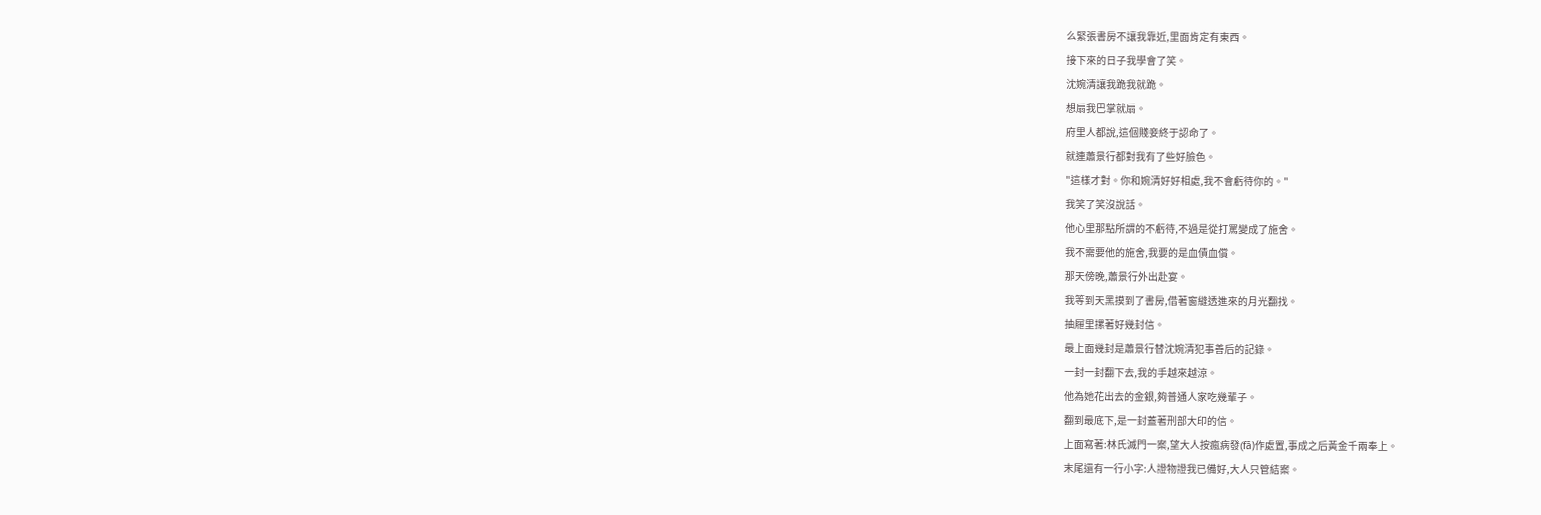么緊張書房不讓我靠近,里面肯定有東西。
接下來的日子我學會了笑。
沈婉清讓我跪我就跪。
想扇我巴掌就扇。
府里人都說,這個賤妾終于認命了。
就連蕭景行都對我有了些好臉色。
"這樣才對。你和婉清好好相處,我不會虧待你的。"
我笑了笑沒說話。
他心里那點所謂的不虧待,不過是從打罵變成了施舍。
我不需要他的施舍,我要的是血債血償。
那天傍晚,蕭景行外出赴宴。
我等到天黑摸到了書房,借著窗縫透進來的月光翻找。
抽屜里摞著好幾封信。
最上面幾封是蕭景行替沈婉清犯事善后的記錄。
一封一封翻下去,我的手越來越涼。
他為她花出去的金銀,夠普通人家吃幾輩子。
翻到最底下,是一封蓋著刑部大印的信。
上面寫著:林氏滅門一案,望大人按瘋病發(fā)作處置,事成之后黃金千兩奉上。
末尾還有一行小字:人證物證我已備好,大人只管結案。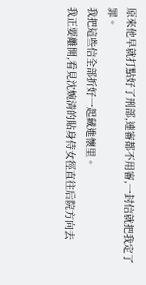原來他早就打點好了刑部,連審都不用審,一封信就把我定了罪。
我把這些信全部折好一起藏進懷里。
我正要離開,看見沈婉清的貼身侍女徑直往后院方向去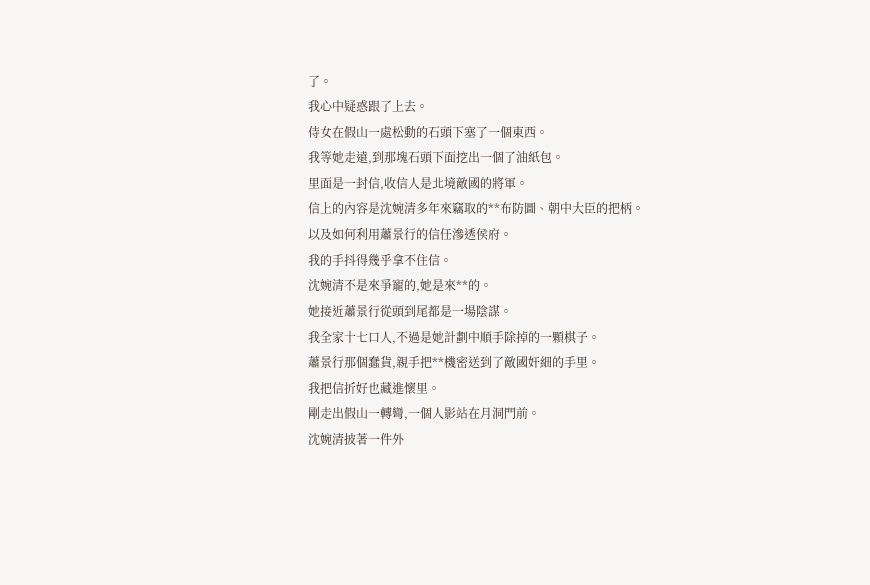了。
我心中疑惑跟了上去。
侍女在假山一處松動的石頭下塞了一個東西。
我等她走遠,到那塊石頭下面挖出一個了油紙包。
里面是一封信,收信人是北境敵國的將軍。
信上的內容是沈婉清多年來竊取的**布防圖、朝中大臣的把柄。
以及如何利用蕭景行的信任滲透侯府。
我的手抖得幾乎拿不住信。
沈婉清不是來爭寵的,她是來**的。
她接近蕭景行從頭到尾都是一場陰謀。
我全家十七口人,不過是她計劃中順手除掉的一顆棋子。
蕭景行那個蠢貨,親手把**機密送到了敵國奸細的手里。
我把信折好也藏進懷里。
剛走出假山一轉彎,一個人影站在月洞門前。
沈婉清披著一件外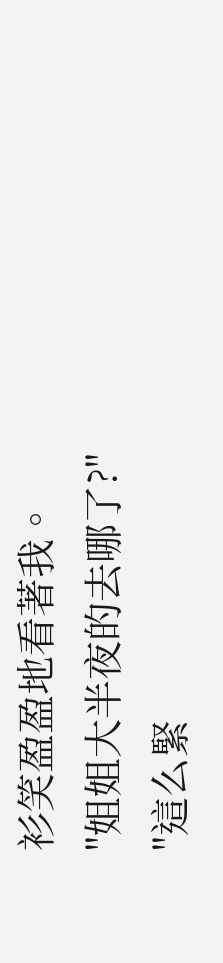衫笑盈盈地看著我。
"姐姐大半夜的去哪了?"
"這么緊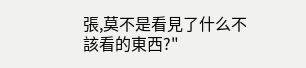張,莫不是看見了什么不該看的東西?"